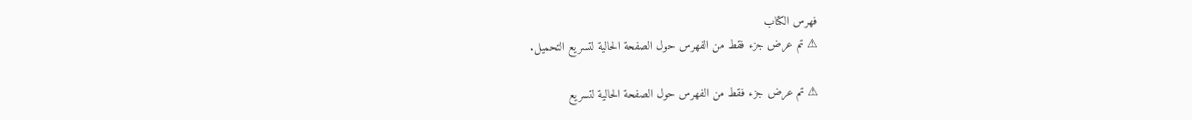فهرس الكتاب
⚠ تم عرض جزء فقط من الفهرس حول الصفحة الحالية لتسريع التحميل.

⚠ تم عرض جزء فقط من الفهرس حول الصفحة الحالية لتسريع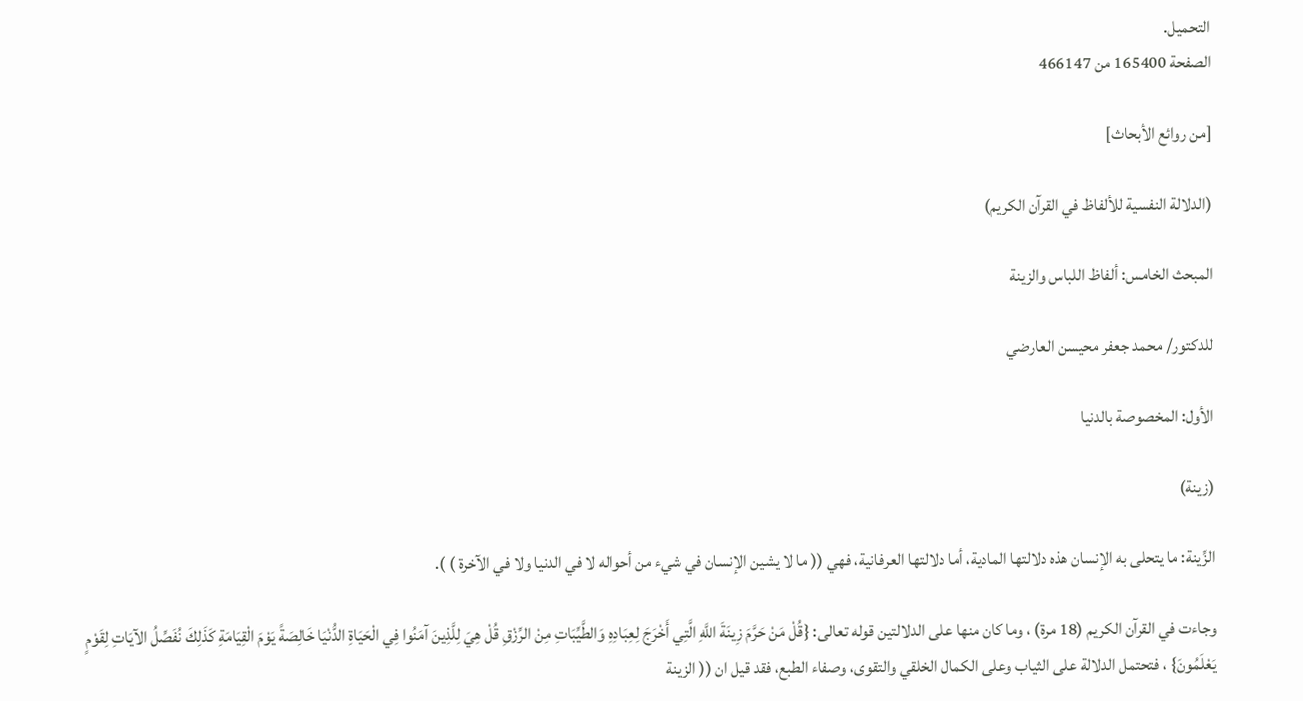التحميل.
الصفحة 165400 من 466147

[من روائع الأبحاث]

(الدلالة النفسية للألفاظ في القرآن الكريم)

المبحث الخامس: ألفاظ اللباس والزينة

للدكتور/ محمد جعفر محيسن العارضي

الأول: المخصوصة بالدنيا

(زينة)

الزِّينة: ما يتحلى به الإنسان هذه دلالتها المادية، أما دلالتها العرفانية، فهي (( ما لا يشين الإنسان في شيء من أحواله لا في الدنيا ولا في الآخرة ) ).

وجاءت في القرآن الكريم (18 مرة) ، وما كان منها على الدلالتين قوله تعالى: {قُلْ مَنْ حَرَّمَ زِينَةَ اللَّهِ الَّتِي أَخْرَجَ لِعِبَادِهِ وَالطَّيِّبَاتِ مِنْ الرِّزْقِ قُلْ هِيَ لِلَّذِينَ آمَنُوا فِي الْحَيَاةِ الدُّنْيَا خَالِصَةً يَوْمَ الْقِيَامَةِ كَذَلِكَ نُفَصِّلُ الآيَاتِ لِقَوْمٍ يَعْلَمُونَ} ، فتحتمل الدلالة على الثياب وعلى الكمال الخلقي والتقوى، وصفاء الطبع، فقد قيل ان (( الزينة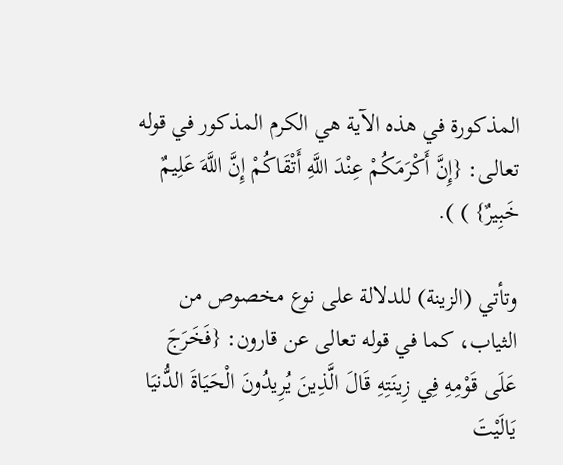المذكورة في هذه الآية هي الكرم المذكور في قوله تعالى: {إِنَّ أَكْرَمَكُمْ عِنْدَ اللَّهِ أَتْقَاكُمْ إِنَّ اللَّهَ عَلِيمٌ خَبِيرٌ} ) ).

وتأتي (الزينة) للدلالة على نوع مخصوص من الثياب، كما في قوله تعالى عن قارون: {فَخَرَجَ عَلَى قَوْمِهِ فِي زِينَتِهِ قَالَ الَّذِينَ يُرِيدُونَ الْحَيَاةَ الدُّنيَا يَالَيْتَ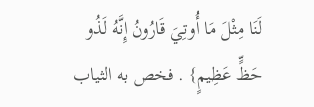لَنَا مِثْلَ مَا أُوتِيَ قَارُونُ إِنَّهُ لَذُو حَظٍّ عَظِيمٍ} . فخص به الثياب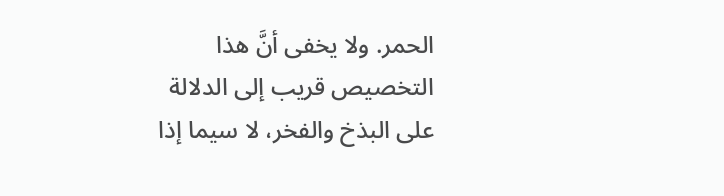الحمر. ولا يخفى أنَّ هذا التخصيص قريب إلى الدلالة على البذخ والفخر، لا سيما إذا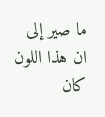ما صير إلى ان هذا اللون كان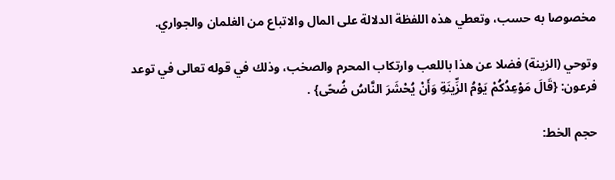مخصوصا به حسب، وتعطي هذه اللفظة الدلالة على المال والاتباع من الغلمان والجواري.

وتوحي (الزينة) فضلا عن هذا باللعب وارتكاب المحرم والصخب، وذلك في قوله تعالى في توعد فرعون: {قَالَ مَوْعِدُكُمْ يَوْمُ الزِّينَةِ وَأَنْ يُحْشَرَ النَّاسُ ضُحًى} .

حجم الخط: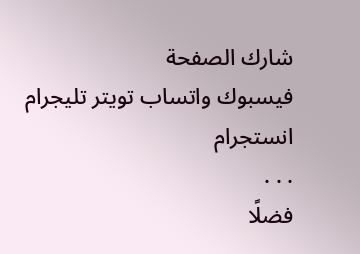شارك الصفحة
فيسبوك واتساب تويتر تليجرام انستجرام
. . .
فضلًا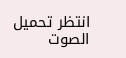انتظر تحميل الصوت